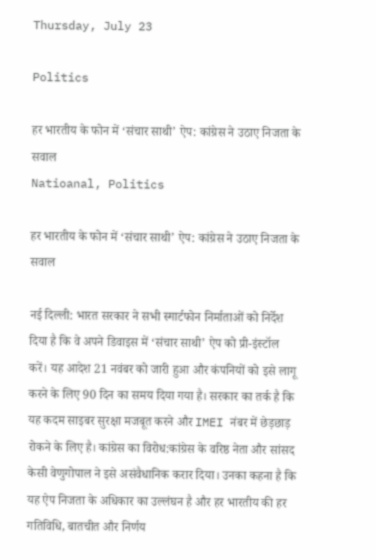Thursday, July 23

Politics

हर भारतीय के फोन में ‘संचार साथी’ ऐप: कांग्रेस ने उठाए निजता के सवाल
Natioanal, Politics

हर भारतीय के फोन में ‘संचार साथी’ ऐप: कांग्रेस ने उठाए निजता के सवाल

नई दिल्ली: भारत सरकार ने सभी स्मार्टफोन निर्माताओं को निर्देश दिया है कि वे अपने डिवाइस में ‘संचार साथी’ ऐप को प्री-इंस्टॉल करें। यह आदेश 21 नवंबर को जारी हुआ और कंपनियों को इसे लागू करने के लिए 90 दिन का समय दिया गया है। सरकार का तर्क है कि यह कदम साइबर सुरक्षा मजबूत करने और IMEI नंबर में छेड़छाड़ रोकने के लिए है। कांग्रेस का विरोध:कांग्रेस के वरिष्ठ नेता और सांसद केसी वेणुगोपाल ने इसे असंवैधानिक करार दिया। उनका कहना है कि यह ऐप निजता के अधिकार का उल्लंघन है और हर भारतीय की हर गतिविधि, बातचीत और निर्णय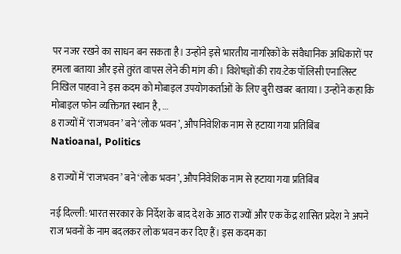पर नजर रखने का साधन बन सकता है। उन्होंने इसे भारतीय नागरिकों के संवैधानिक अधिकारों पर हमला बताया और इसे तुरंत वापस लेने की मांग की। विशेषज्ञों की राय:टेक पॉलिसी एनालिस्ट निखिल पाहवा ने इस कदम को मोबाइल उपयोगकर्ताओं के लिए बुरी खबर बताया। उन्होंने कहा कि मोबाइल फोन व्यक्तिगत स्थान है, ...
8 राज्यों में ‘राजभवन’ बने ‘लोक भवन’, औपनिवेशिक नाम से हटाया गया प्रतिबिंब
Natioanal, Politics

8 राज्यों में ‘राजभवन’ बने ‘लोक भवन’, औपनिवेशिक नाम से हटाया गया प्रतिबिंब

नई दिल्ली: भारत सरकार के निर्देश के बाद देश के आठ राज्यों और एक केंद्र शासित प्रदेश ने अपने राज भवनों के नाम बदलकर लोक भवन कर दिए हैं। इस कदम का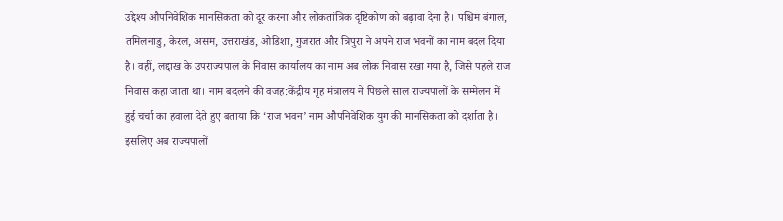उद्देश्य औपनिवेशिक मानसिकता को दूर करना और लोकतांत्रिक दृष्टिकोण को बढ़ावा देना है। पश्चिम बंगाल, तमिलनाडु, केरल, असम, उत्तराखंड, ओडिशा, गुजरात और त्रिपुरा ने अपने राज भवनों का नाम बदल दिया है। वहीं, लद्दाख के उपराज्यपाल के निवास कार्यालय का नाम अब लोक निवास रखा गया है, जिसे पहले राज निवास कहा जाता था। नाम बदलने की वजह:केंद्रीय गृह मंत्रालय ने पिछले साल राज्यपालों के सम्मेलन में हुई चर्चा का हवाला देते हुए बताया कि ‘राज भवन’ नाम औपनिवेशिक युग की मानसिकता को दर्शाता है। इसलिए अब राज्यपालों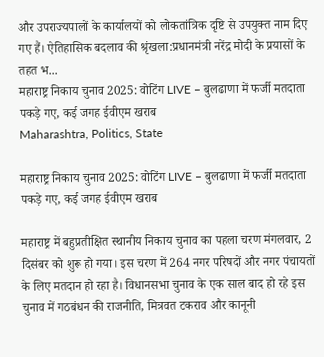और उपराज्यपालों के कार्यालयों को लोकतांत्रिक दृष्टि से उपयुक्त नाम दिए गए हैं। ऐतिहासिक बदलाव की श्रृंखला:प्रधानमंत्री नरेंद्र मोदी के प्रयासों के तहत भ...
महाराष्ट्र निकाय चुनाव 2025: वोटिंग LIVE – बुलढाणा में फर्जी मतदाता पकड़े गए, कई जगह ईवीएम खराब
Maharashtra, Politics, State

महाराष्ट्र निकाय चुनाव 2025: वोटिंग LIVE – बुलढाणा में फर्जी मतदाता पकड़े गए, कई जगह ईवीएम खराब

महाराष्ट्र में बहुप्रतीक्षित स्थानीय निकाय चुनाव का पहला चरण मंगलवार, 2 दिसंबर को शुरू हो गया। इस चरण में 264 नगर परिषदों और नगर पंचायतों के लिए मतदान हो रहा है। विधानसभा चुनाव के एक साल बाद हो रहे इस चुनाव में गठबंधन की राजनीति, मित्रवत टकराव और कानूनी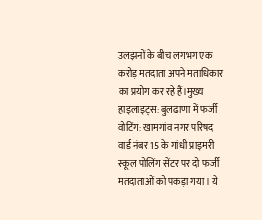उलझनों के बीच लगभग एक करोड़ मतदाता अपने मताधिकार का प्रयोग कर रहे हैं।मुख्य हाइलाइट्स: बुलढाणा में फर्जी वोटिंग: खामगांव नगर परिषद वार्ड नंबर 15 के गांधी प्राइमरी स्कूल पोलिंग सेंटर पर दो फर्जी मतदाताओं को पकड़ा गया। ये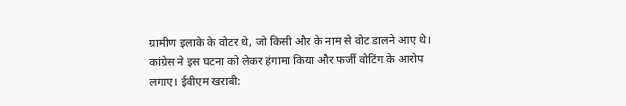ग्रामीण इलाके के वोटर थे, जो किसी और के नाम से वोट डालने आए थे। कांग्रेस ने इस घटना को लेकर हंगामा किया और फर्जी वोटिंग के आरोप लगाए। ईवीएम खराबी: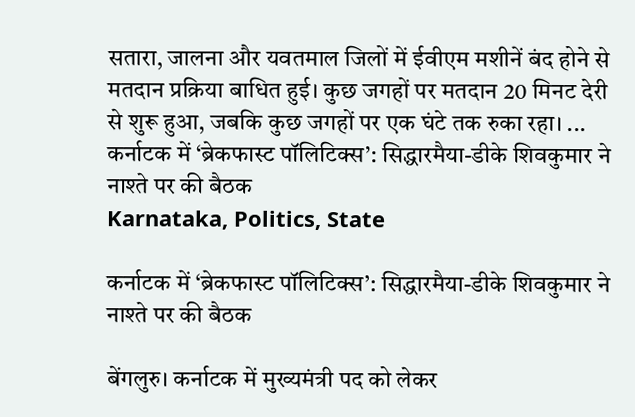सतारा, जालना और यवतमाल जिलों में ईवीएम मशीनें बंद होने से मतदान प्रक्रिया बाधित हुई। कुछ जगहों पर मतदान 20 मिनट देरी से शुरू हुआ, जबकि कुछ जगहों पर एक घंटे तक रुका रहा। ...
कर्नाटक में ‘ब्रेकफास्ट पॉलिटिक्स’: सिद्धारमैया-डीके शिवकुमार ने नाश्ते पर की बैठक
Karnataka, Politics, State

कर्नाटक में ‘ब्रेकफास्ट पॉलिटिक्स’: सिद्धारमैया-डीके शिवकुमार ने नाश्ते पर की बैठक

बेंगलुरु। कर्नाटक में मुख्यमंत्री पद को लेकर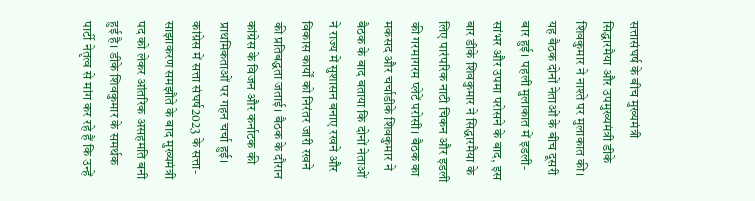सत्तासंघर्ष के बीच मुख्यमंत्री सिद्धारमैया और उपमुख्यमंत्री डीके शिवकुमार ने नाश्ते पर मुलाकात की। यह बैठक दोनों नेताओं के बीच दूसरी बार हुई। पहली मुलाकात में इडली-सांभर और उपमा परोसने के बाद, इस बार डीके शिवकुमार ने सिद्धारमैया के लिए पारंपरिक नाटी चिकन और इडली की गरमागरम प्लेटें परोसी। बैठक का मकसद और चर्चाडीके शिवकुमार ने बैठक के बाद बताया कि दोनों नेताओं ने राज्य में सुशासन बनाए रखने और विकास कार्यों को निरंतर जारी रखने की प्रतिबद्धता जताई। बैठक के दौरान कांग्रेस के विजन और कर्नाटक की प्राथमिकताओं पर गहन चर्चा हुई। कांग्रेस में सत्ता संघर्ष2023 के सत्ता-साझाकरण समझौते के बाद मुख्यमंत्री पद को लेकर आंतरिक असहमति बनी हुई है। डीके शिवकुमार के समर्थक पार्टी नेतृत्व से मांग कर रहे हैं कि उन्हें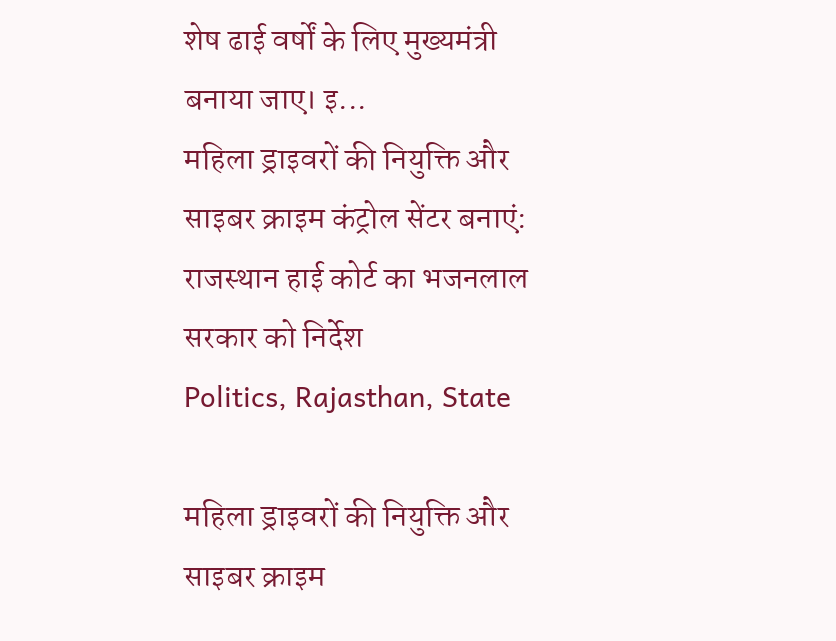शेष ढाई वर्षों के लिए मुख्यमंत्री बनाया जाए। इ...
महिला ड्राइवरों की नियुक्ति और साइबर क्राइम कंट्रोल सेंटर बनाएं: राजस्थान हाई कोर्ट का भजनलाल सरकार को निर्देश
Politics, Rajasthan, State

महिला ड्राइवरों की नियुक्ति और साइबर क्राइम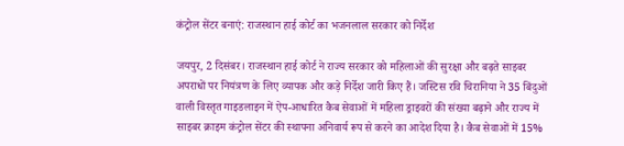कंट्रोल सेंटर बनाएं: राजस्थान हाई कोर्ट का भजनलाल सरकार को निर्देश

जयपुर, 2 दिसंबर। राजस्थान हाई कोर्ट ने राज्य सरकार को महिलाओं की सुरक्षा और बढ़ते साइबर अपराधों पर नियंत्रण के लिए व्यापक और कड़े निर्देश जारी किए हैं। जस्टिस रवि चिरानिया ने 35 बिंदुओं वाली विस्तृत गाइडलाइन में ऐप-आधारित कैब सेवाओं में महिला ड्राइवरों की संख्या बढ़ाने और राज्य में साइबर क्राइम कंट्रोल सेंटर की स्थापना अनिवार्य रूप से करने का आदेश दिया है। कैब सेवाओं में 15%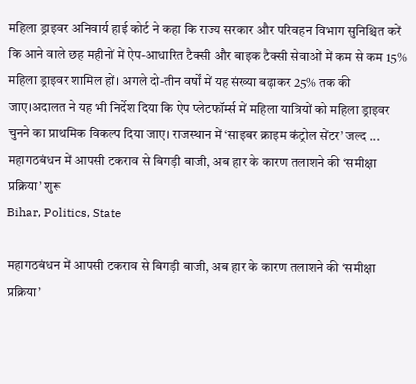महिला ड्राइवर अनिवार्य हाई कोर्ट ने कहा कि राज्य सरकार और परिवहन विभाग सुनिश्चित करें कि आने वाले छह महीनों में ऐप-आधारित टैक्सी और बाइक टैक्सी सेवाओं में कम से कम 15% महिला ड्राइवर शामिल हों। अगले दो-तीन वर्षों में यह संख्या बढ़ाकर 25% तक की जाए।अदालत ने यह भी निर्देश दिया कि ऐप प्लेटफॉर्म्स में महिला यात्रियों को महिला ड्राइवर चुनने का प्राथमिक विकल्प दिया जाए। राजस्थान में ‘साइबर क्राइम कंट्रोल सेंटर’ जल्द ...
महागठबंधन में आपसी टकराव से बिगड़ी बाजी, अब हार के कारण तलाशने की ‘समीक्षा प्रक्रिया’ शुरू
Bihar, Politics, State

महागठबंधन में आपसी टकराव से बिगड़ी बाजी, अब हार के कारण तलाशने की ‘समीक्षा प्रक्रिया’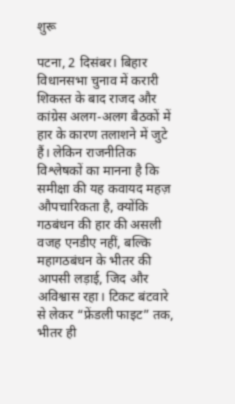शुरू

पटना, 2 दिसंबर। बिहार विधानसभा चुनाव में करारी शिकस्त के बाद राजद और कांग्रेस अलग-अलग बैठकों में हार के कारण तलाशने में जुटे हैं। लेकिन राजनीतिक विश्लेषकों का मानना है कि समीक्षा की यह कवायद महज़ औपचारिकता है, क्योंकि गठबंधन की हार की असली वजह एनडीए नहीं, बल्कि महागठबंधन के भीतर की आपसी लड़ाई, जिद और अविश्वास रहा। टिकट बंटवारे से लेकर “फ्रेंडली फाइट” तक, भीतर ही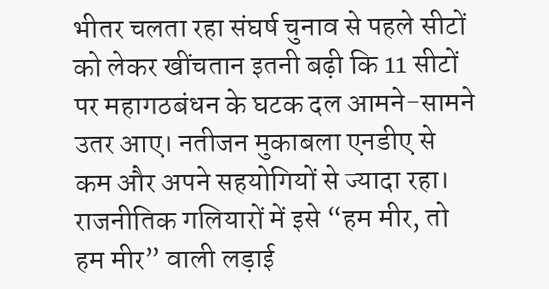भीतर चलता रहा संघर्ष चुनाव से पहले सीटों को लेकर खींचतान इतनी बढ़ी कि 11 सीटों पर महागठबंधन के घटक दल आमने-सामने उतर आए। नतीजन मुकाबला एनडीए से कम और अपने सहयोगियों से ज्यादा रहा। राजनीतिक गलियारों में इसे “हम मीर, तो हम मीर” वाली लड़ाई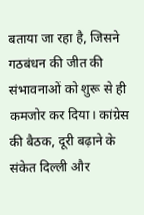बताया जा रहा है, जिसने गठबंधन की जीत की संभावनाओं को शुरू से ही कमजोर कर दिया। कांग्रेस की बैठक, दूरी बढ़ाने के संकेत दिल्ली और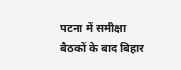पटना में समीक्षा बैठकों के बाद बिहार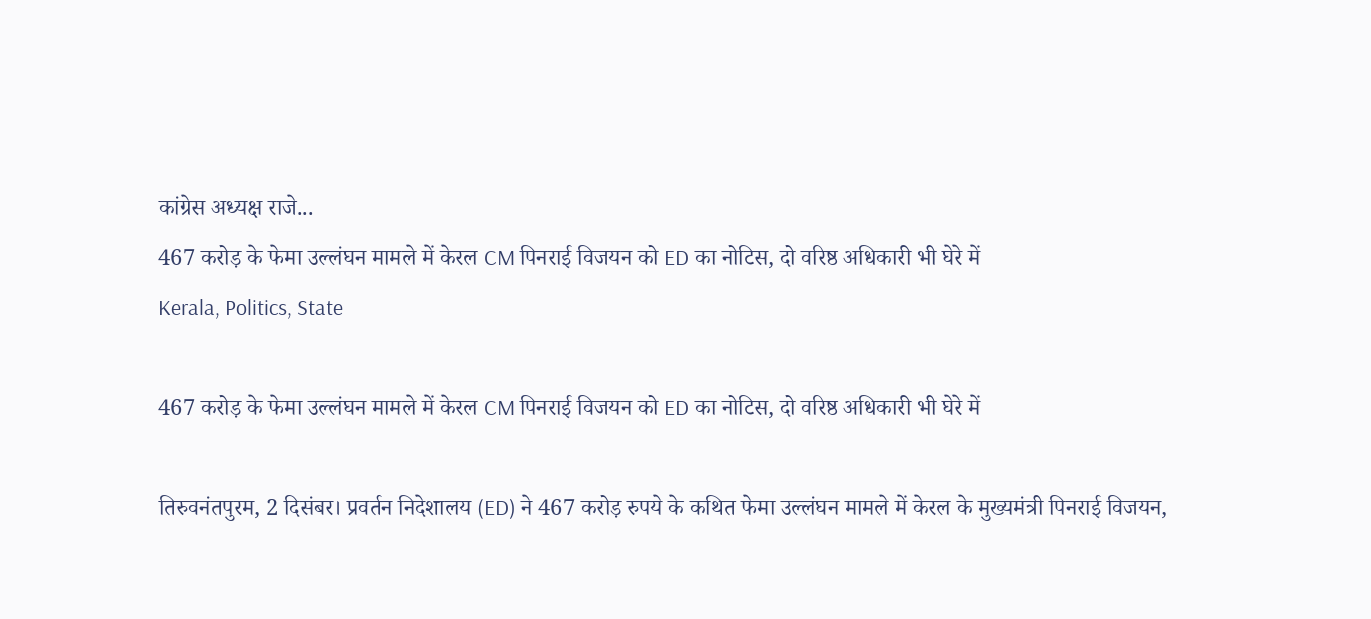कांग्रेस अध्यक्ष राजे...
467 करोड़ के फेमा उल्लंघन मामले में केरल CM पिनराई विजयन को ED का नोटिस, दो वरिष्ठ अधिकारी भी घेरे में
Kerala, Politics, State

467 करोड़ के फेमा उल्लंघन मामले में केरल CM पिनराई विजयन को ED का नोटिस, दो वरिष्ठ अधिकारी भी घेरे में

तिरुवनंतपुरम, 2 दिसंबर। प्रवर्तन निदेशालय (ED) ने 467 करोड़ रुपये के कथित फेमा उल्लंघन मामले में केरल के मुख्यमंत्री पिनराई विजयन,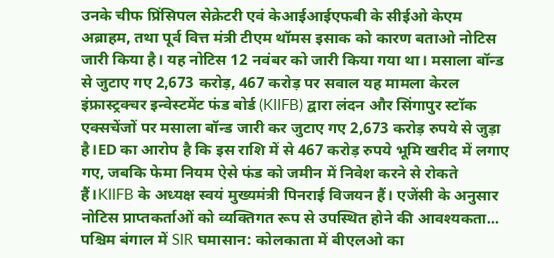उनके चीफ प्रिंसिपल सेक्रेटरी एवं केआईआईएफबी के सीईओ केएम अब्राहम, तथा पूर्व वित्त मंत्री टीएम थॉमस इसाक को कारण बताओ नोटिस जारी किया है। यह नोटिस 12 नवंबर को जारी किया गया था। मसाला बॉन्ड से जुटाए गए 2,673 करोड़, 467 करोड़ पर सवाल यह मामला केरल इंफ्रास्ट्रक्चर इन्वेस्टमेंट फंड बोर्ड (KIIFB) द्वारा लंदन और सिंगापुर स्टॉक एक्सचेंजों पर मसाला बॉन्ड जारी कर जुटाए गए 2,673 करोड़ रुपये से जुड़ा है।ED का आरोप है कि इस राशि में से 467 करोड़ रुपये भूमि खरीद में लगाए गए, जबकि फेमा नियम ऐसे फंड को जमीन में निवेश करने से रोकते हैं।KIIFB के अध्यक्ष स्वयं मुख्यमंत्री पिनराई विजयन हैं। एजेंसी के अनुसार नोटिस प्राप्तकर्ताओं को व्यक्तिगत रूप से उपस्थित होने की आवश्यकता...
पश्चिम बंगाल में SIR घमासान: कोलकाता में बीएलओ का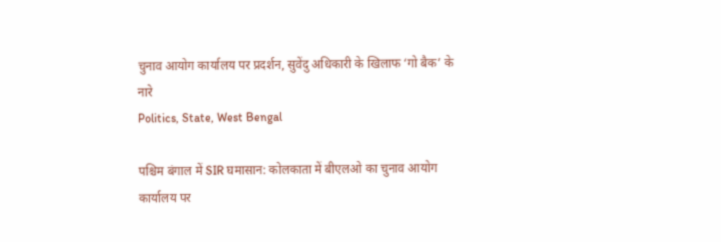चुनाव आयोग कार्यालय पर प्रदर्शन, सुवेंदु अधिकारी के खिलाफ ‘गो बैक’ के नारे
Politics, State, West Bengal

पश्चिम बंगाल में SIR घमासान: कोलकाता में बीएलओ का चुनाव आयोग कार्यालय पर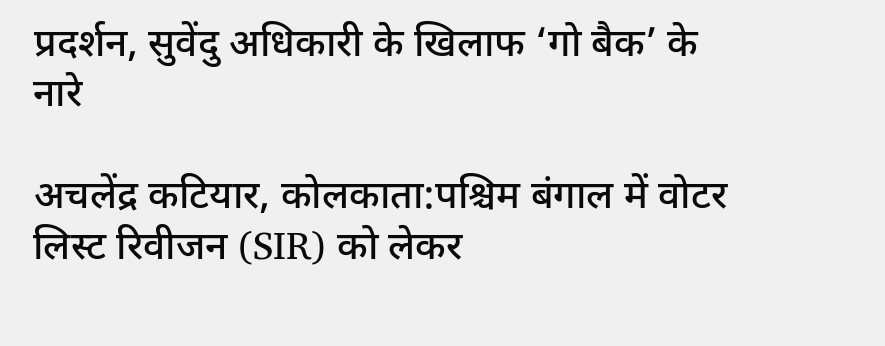प्रदर्शन, सुवेंदु अधिकारी के खिलाफ ‘गो बैक’ के नारे

अचलेंद्र कटियार, कोलकाता:पश्चिम बंगाल में वोटर लिस्ट रिवीजन (SIR) को लेकर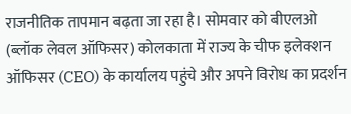राजनीतिक तापमान बढ़ता जा रहा है। सोमवार को बीएलओ (ब्लॉक लेवल ऑफिसर) कोलकाता में राज्य के चीफ इलेक्शन ऑफिसर (CEO) के कार्यालय पहुंचे और अपने विरोध का प्रदर्शन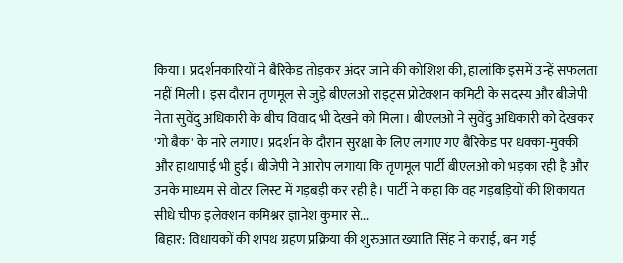किया। प्रदर्शनकारियों ने बैरिकेड तोड़कर अंदर जाने की कोशिश की, हालांकि इसमें उन्हें सफलता नहीं मिली। इस दौरान तृणमूल से जुड़े बीएलओ राइट्स प्रोटेक्शन कमिटी के सदस्य और बीजेपी नेता सुवेंदु अधिकारी के बीच विवाद भी देखने को मिला। बीएलओ ने सुवेंदु अधिकारी को देखकर 'गो बैक' के नारे लगाए। प्रदर्शन के दौरान सुरक्षा के लिए लगाए गए बैरिकेड पर धक्का-मुक्की और हाथापाई भी हुई। बीजेपी ने आरोप लगाया कि तृणमूल पार्टी बीएलओ को भड़का रही है और उनके माध्यम से वोटर लिस्ट में गड़बड़ी कर रही है। पार्टी ने कहा कि वह गड़बड़ियों की शिकायत सीधे चीफ इलेक्शन कमिश्नर ज्ञानेश कुमार से...
बिहार: विधायकों की शपथ ग्रहण प्रक्रिया की शुरुआत ख्याति सिंह ने कराई, बन गई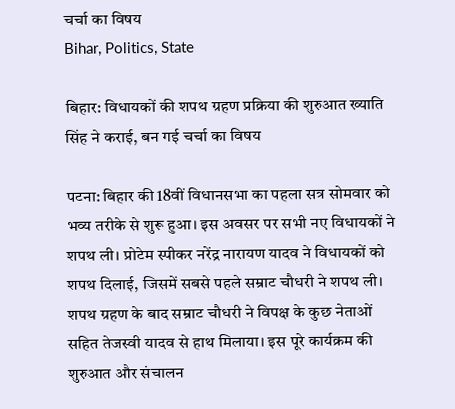चर्चा का विषय
Bihar, Politics, State

बिहार: विधायकों की शपथ ग्रहण प्रक्रिया की शुरुआत ख्याति सिंह ने कराई, बन गई चर्चा का विषय

पटना: बिहार की 18वीं विधानसभा का पहला सत्र सोमवार को भव्य तरीके से शुरू हुआ। इस अवसर पर सभी नए विधायकों ने शपथ ली। प्रोटेम स्पीकर नरेंद्र नारायण यादव ने विधायकों को शपथ दिलाई, जिसमें सबसे पहले सम्राट चौधरी ने शपथ ली। शपथ ग्रहण के बाद सम्राट चौधरी ने विपक्ष के कुछ नेताओं सहित तेजस्वी यादव से हाथ मिलाया। इस पूरे कार्यक्रम की शुरुआत और संचालन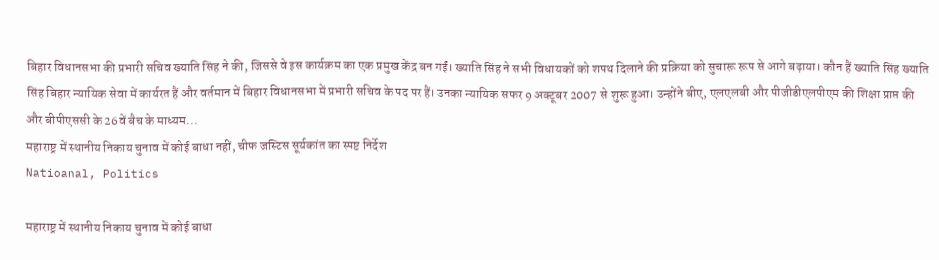बिहार विधानसभा की प्रभारी सचिव ख्याति सिंह ने की, जिससे वे इस कार्यक्रम का एक प्रमुख केंद्र बन गईं। ख्याति सिंह ने सभी विधायकों को शपथ दिलाने की प्रक्रिया को सुचारू रूप से आगे बढ़ाया। कौन हैं ख्याति सिंह ख्याति सिंह बिहार न्यायिक सेवा में कार्यरत हैं और वर्तमान में बिहार विधानसभा में प्रभारी सचिव के पद पर हैं। उनका न्यायिक सफर 9 अक्टूबर 2007 से शुरू हुआ। उन्होंने बीए, एलएलबी और पीजीडीएलपीएम की शिक्षा प्राप्त की और बीपीएससी के 26वें बैच के माध्यम...
महाराष्ट्र में स्थानीय निकाय चुनाव में कोई बाधा नहीं, चीफ जस्टिस सूर्यकांत का स्पष्ट निर्देश
Natioanal, Politics

महाराष्ट्र में स्थानीय निकाय चुनाव में कोई बाधा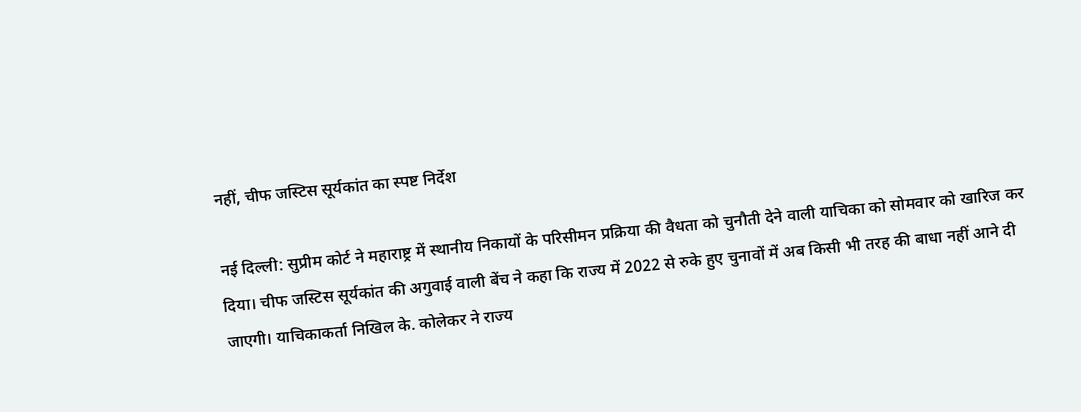नहीं, चीफ जस्टिस सूर्यकांत का स्पष्ट निर्देश

नई दिल्ली: सुप्रीम कोर्ट ने महाराष्ट्र में स्थानीय निकायों के परिसीमन प्रक्रिया की वैधता को चुनौती देने वाली याचिका को सोमवार को खारिज कर दिया। चीफ जस्टिस सूर्यकांत की अगुवाई वाली बेंच ने कहा कि राज्य में 2022 से रुके हुए चुनावों में अब किसी भी तरह की बाधा नहीं आने दी जाएगी। याचिकाकर्ता निखिल के. कोलेकर ने राज्य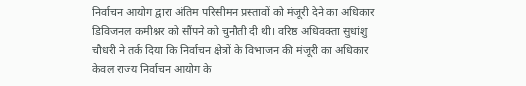निर्वाचन आयोग द्वारा अंतिम परिसीमन प्रस्तावों को मंजूरी देने का अधिकार डिविजनल कमीश्नर को सौंपने को चुनौती दी थी। वरिष्ठ अधिवक्ता सुधांशु चौधरी ने तर्क दिया कि निर्वाचन क्षेत्रों के विभाजन की मंजूरी का अधिकार केवल राज्य निर्वाचन आयोग के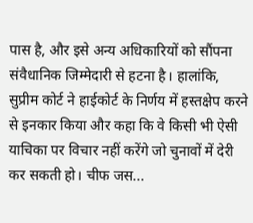पास है, और इसे अन्य अधिकारियों को सौंपना संवैधानिक जिम्मेदारी से हटना है। हालांकि, सुप्रीम कोर्ट ने हाईकोर्ट के निर्णय में हस्तक्षेप करने से इनकार किया और कहा कि वे किसी भी ऐसी याचिका पर विचार नहीं करेंगे जो चुनावों में देरी कर सकती हो। चीफ जस...